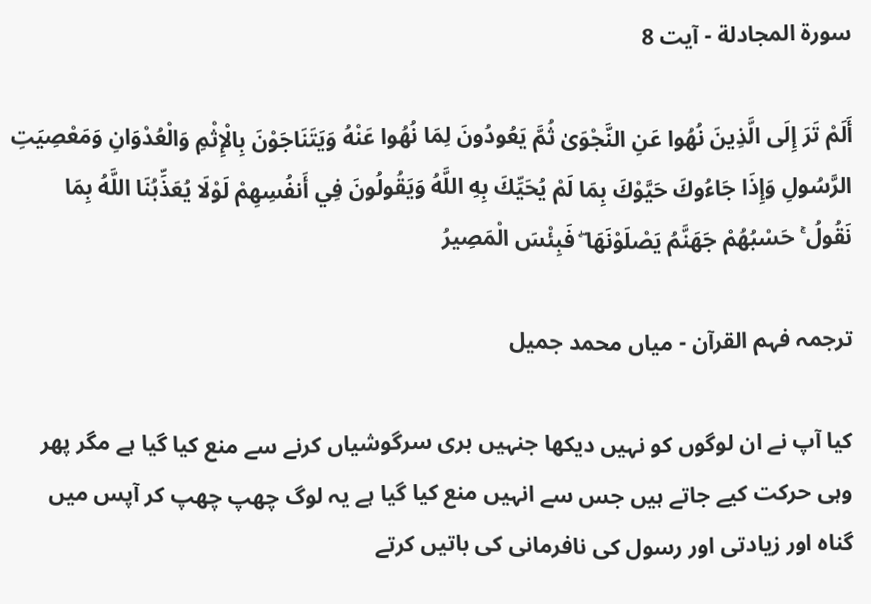سورة المجادلة - آیت 8

أَلَمْ تَرَ إِلَى الَّذِينَ نُهُوا عَنِ النَّجْوَىٰ ثُمَّ يَعُودُونَ لِمَا نُهُوا عَنْهُ وَيَتَنَاجَوْنَ بِالْإِثْمِ وَالْعُدْوَانِ وَمَعْصِيَتِ الرَّسُولِ وَإِذَا جَاءُوكَ حَيَّوْكَ بِمَا لَمْ يُحَيِّكَ بِهِ اللَّهُ وَيَقُولُونَ فِي أَنفُسِهِمْ لَوْلَا يُعَذِّبُنَا اللَّهُ بِمَا نَقُولُ ۚ حَسْبُهُمْ جَهَنَّمُ يَصْلَوْنَهَا ۖ فَبِئْسَ الْمَصِيرُ

ترجمہ فہم القرآن - میاں محمد جمیل

کیا آپ نے ان لوگوں کو نہیں دیکھا جنہیں بری سرگوشیاں کرنے سے منع کیا گیا ہے مگر پھر وہی حرکت کیے جاتے ہیں جس سے انہیں منع کیا گیا ہے یہ لوگ چھپ چھپ کر آپس میں گناہ اور زیادتی اور رسول کی نافرمانی کی باتیں کرتے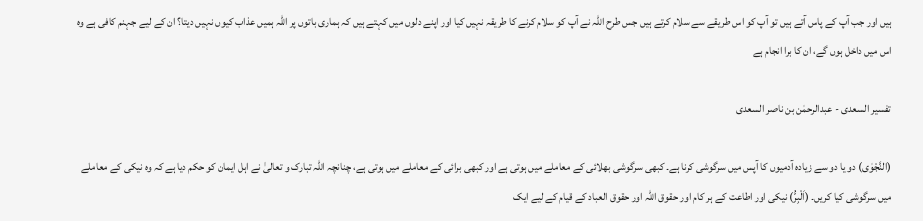ہیں اور جب آپ کے پاس آتے ہیں تو آپ کو اس طریقے سے سلام کرتے ہیں جس طرح اللہ نے آپ کو سلام کرنے کا طریقہ نہیں کیا اور اپنے دلوں میں کہتے ہیں کہ ہماری باتوں پر اللہ ہمیں عذاب کیوں نہیں دیتا؟ ان کے لیے جہنم کافی ہے وہ اس میں داخل ہوں گے، ان کا برا انجام ہے

تفسیر السعدی - عبدالرحمٰن بن ناصر السعدی

(النَّجْوٰی) دو یا دو سے زیادہ آدمیوں کا آپس میں سرگوشی کرنا ہے۔ کبھی سرگوشی بھلائی کے معاملے میں ہوتی ہے اور کبھی برائی کے معاملے میں ہوتی ہے، چنانچہ اللہ تبارک و تعالیٰ نے اہل ایمان کو حکم دیا ہے کہ وہ نیکی کے معاملے میں سرگوشی کیا کریں۔ (اَلْبِرُّ) نیکی اور اطاعت کے ہر کام اور حقوق اللہ اور حقوق العباد کے قیام کے لیے ایک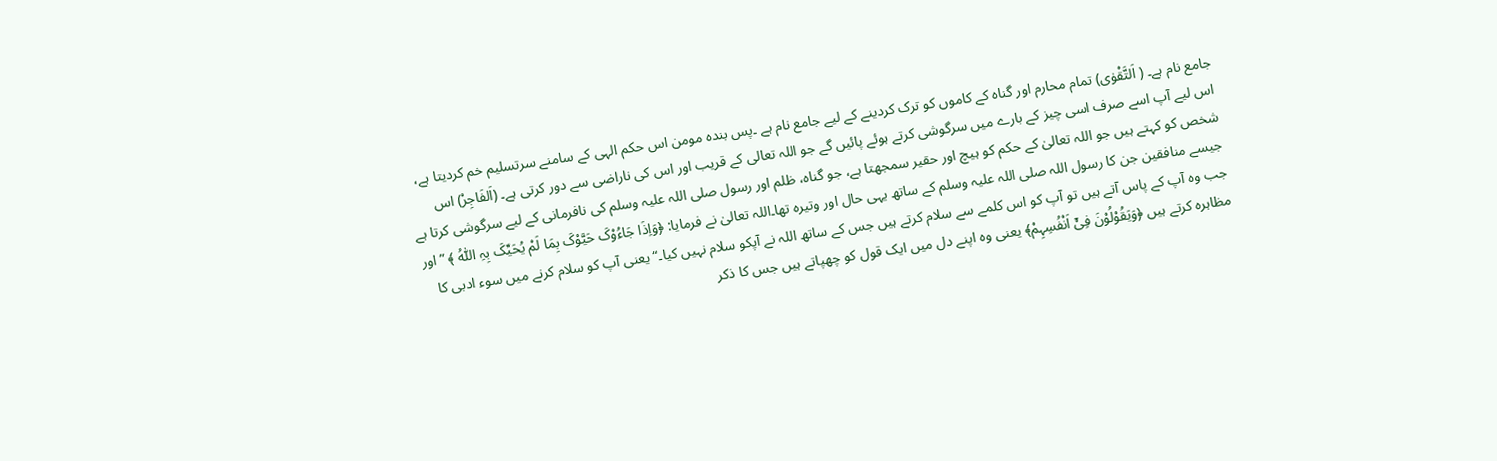جامع نام ہے۔ ( اَلتَّقْوٰی) تمام محارم اور گناہ کے کاموں کو ترک کردینے کے لیے جامع نام ہے ۔پس بندہ مومن اس حکم الہی کے سامنے سرتسلیم خم کردیتا ہے، اس لیے آپ اسے صرف اسی چیز کے بارے میں سرگوشی کرتے ہوئے پائیں گے جو اللہ تعالی کے قریب اور اس کی ناراضی سے دور کرتی ہے۔ (اَلفَاجِرْ) اس شخص کو کہتے ہیں جو اللہ تعالیٰ کے حکم کو ہیچ اور حقیر سمجھتا ہے، جو گناہ، ظلم اور رسول صلی اللہ علیہ وسلم کی نافرمانی کے لیے سرگوشی کرتا ہے جیسے منافقین جن کا رسول اللہ صلی اللہ علیہ وسلم کے ساتھ یہی حال اور وتیرہ تھا۔اللہ تعالیٰ نے فرمایا: ﴿وَاِذَا جَاءُوْکَ حَیَّوْکَ بِمَا لَمْ یُحَیِّکَ بِہِ اللّٰہُ ﴾ ”اور جب وہ آپ کے پاس آتے ہیں تو آپ کو اس کلمے سے سلام کرتے ہیں جس کے ساتھ اللہ نے آپکو سلام نہیں کیا۔“ یعنی آپ کو سلام کرنے میں سوء ادبی کا مظاہرہ کرتے ہیں ﴿وَیَقُوْلُوْنَ فِیْٓ اَنْفُسِہِمْ﴾ یعنی وہ اپنے دل میں ایک قول کو چھپاتے ہیں جس کا ذکر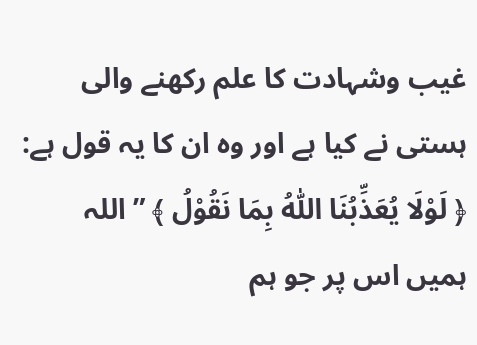غیب وشہادت کا علم رکھنے والی ہستی نے کیا ہے اور وہ ان کا یہ قول ہے: ﴿ لَوْلَا یُعَذِّبُنَا اللّٰہُ بِمَا نَقُوْلُ ﴾ ”اللہ ہمیں اس پر جو ہم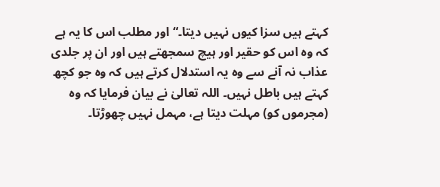کہتے ہیں سزا کیوں نہیں دیتا۔“ اور مطلب اس کا یہ ہے کہ وہ اس کو حقیر اور ہیچ سمجھتے ہیں اور ان پر جلدی عذاب نہ آنے سے وہ یہ استدلال کرتے ہیں کہ وہ جو کچھ کہتے ہیں باطل نہیں۔ اللہ تعالیٰ نے بیان فرمایا کہ وہ (مجرموں کو) مہلت دیتا ہے، مہمل نہیں چھوڑتا۔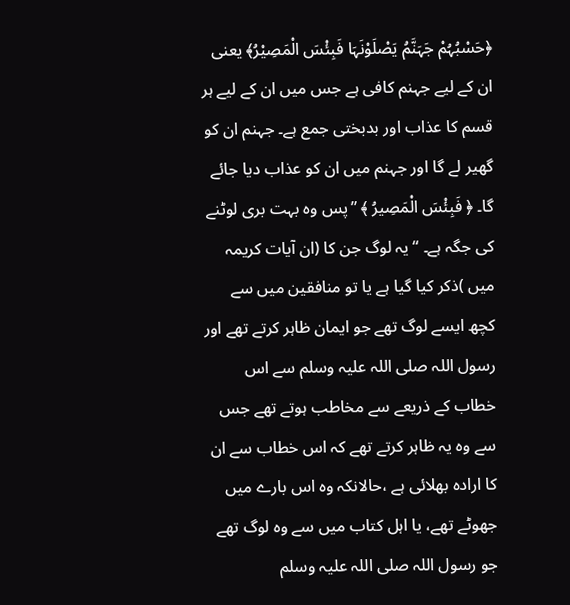﴿حَسْبُہُمْ جَہَنَّمُ یَصْلَوْنَہَا فَبِئْسَ الْمَصِیْرُ﴾ یعنی ان کے لیے جہنم کافی ہے جس میں ان کے لیے ہر قسم کا عذاب اور بدبختی جمع ہے۔ جہنم ان کو گھیر لے گا اور جہنم میں ان کو عذاب دیا جائے گا۔ ﴿ فَبِئْسَ الْمَصِيرُ ﴾ ”پس وہ بہت بری لوٹنے کی جگہ ہے۔ “یہ لوگ جن کا (ان آیات کریمہ میں )ذکر کیا گیا ہے یا تو منافقین میں سے کچھ ایسے لوگ تھے جو ایمان ظاہر کرتے تھے اور رسول اللہ صلی اللہ علیہ وسلم سے اس خطاب کے ذریعے سے مخاطب ہوتے تھے جس سے وہ یہ ظاہر کرتے تھے کہ اس خطاب سے ان کا ارادہ بھلائی ہے ،حالانکہ وہ اس بارے میں جھوٹے تھے، یا اہل کتاب میں سے وہ لوگ تھے جو رسول اللہ صلی اللہ علیہ وسلم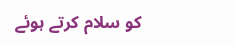کو سلام کرتے ہوئے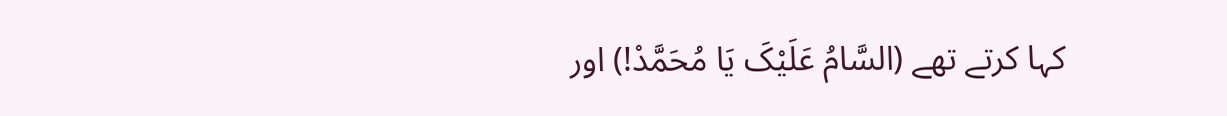کہا کرتے تھے (السَّامُ عَلَیْکَ یَا مُحَمَّدْ!) اور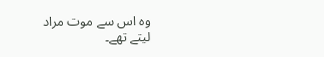وہ اس سے موت مراد لیتے تھے۔